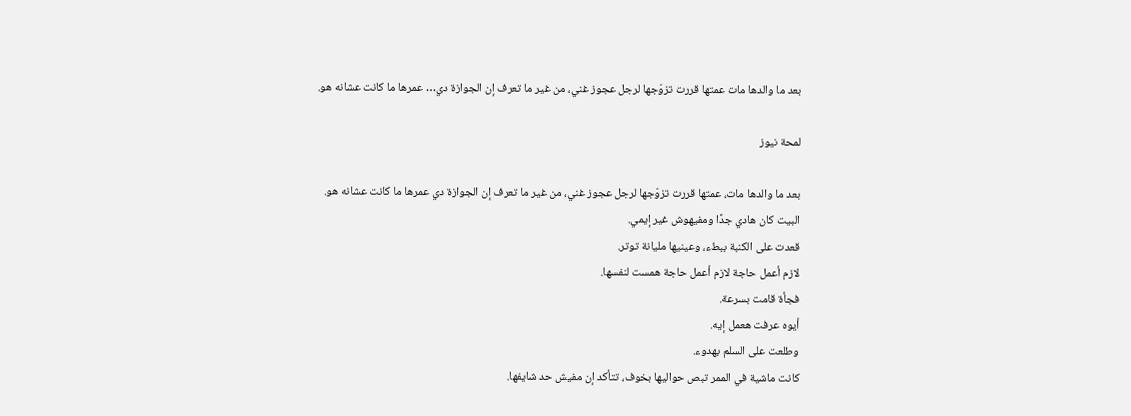بعد ما والدها مات عمتها قررت تزوّجها لرجل عجوز غني، من غير ما تعرف إن الجوازة دي… عمرها ما كانت عشانه هو.

لمحة نيوز

بعد ما والدها مات، عمتها قررت تزوّجها لرجل عجوز غني، من غير ما تعرف إن الجوازة دي عمرها ما كانت عشانه هو.
البيت كان هادي جدًا ومفيهوش غير إيمي.
قعدت على الكنبة ببطء، وعينيها مليانة توتر.
لازم أعمل حاجة لازم أعمل حاجة همست لنفسها.
فجأة قامت بسرعة.
أيوه عرفت هعمل إيه.
وطلعت على السلم بهدوء.
كانت ماشية في الممر تبص حواليها بخوف، تتأكد إن مفيش حد شايفها.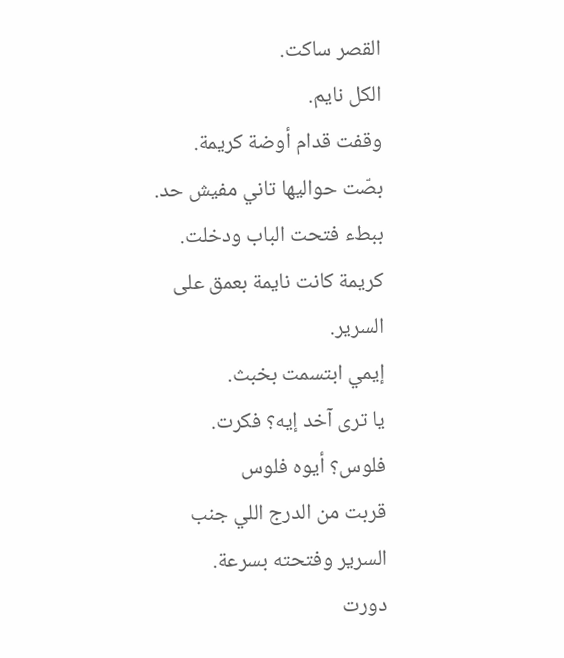القصر ساكت.
الكل نايم.
وقفت قدام أوضة كريمة.
بصّت حواليها تاني مفيش حد.
ببطء فتحت الباب ودخلت.
كريمة كانت نايمة بعمق على السرير.
إيمي ابتسمت بخبث.
يا ترى آخد إيه؟ فكرت.
فلوس؟ أيوه فلوس
قربت من الدرج اللي جنب السرير وفتحته بسرعة.
دورت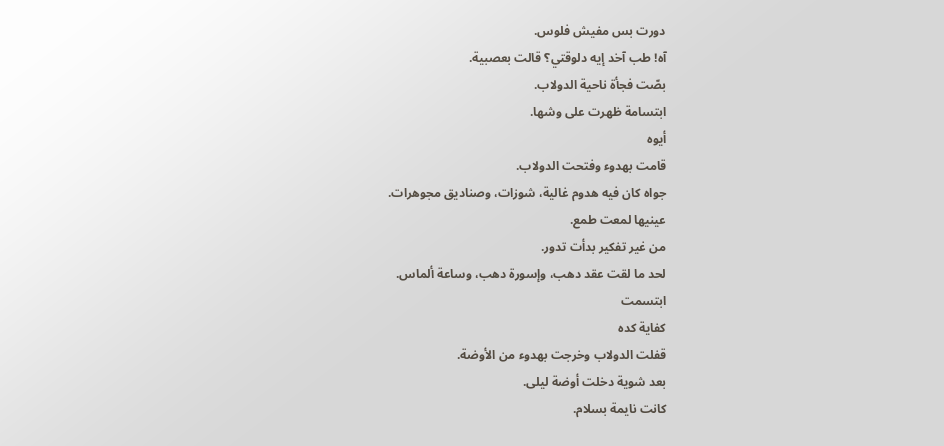دورت بس مفيش فلوس.
آه! طب آخد إيه دلوقتي؟ قالت بعصبية.
بصّت فجأة ناحية الدولاب.
ابتسامة ظهرت على وشها.
أيوه
قامت بهدوء وفتحت الدولاب.
جواه كان فيه هدوم غالية، شوزات، وصناديق مجوهرات.
عينيها لمعت طمع.
من غير تفكير بدأت تدور.
لحد ما لقت عقد دهب، وإسورة دهب، وساعة ألماس.
ابتسمت
كفاية كده
قفلت الدولاب وخرجت بهدوء من الأوضة.
بعد شوية دخلت أوضة ليلى.
كانت نايمة بسلام.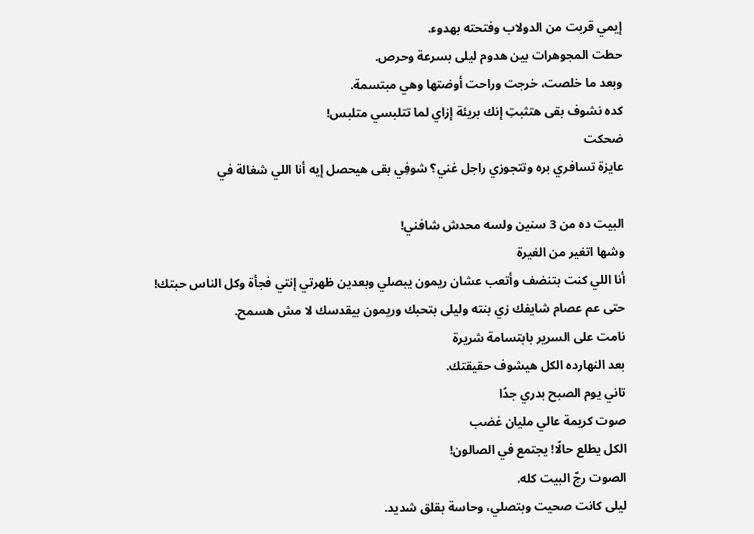إيمي قربت من الدولاب وفتحته بهدوء.
حطت المجوهرات بين هدوم ليلى بسرعة وحرص.
وبعد ما خلصت، خرجت وراحت أوضتها وهي مبتسمة.
كده نشوف بقى هتثبتِ إنك بريئة إزاي لما تتلبسي متلبس!
ضحكت
عايزة تسافري بره وتتجوزي راجل غني؟ شوفِي بقى هيحصل إيه أنا اللي شغالة في

البيت ده من 3 سنين ولسه محدش شافني!
وشها اتغير من الغيرة
أنا اللي كنت بتنضف وأتعب عشان ريمون يبصلي وبعدين ظهرتي إنتي فجأة وكل الناس حبتك!
حتى عم عصام شايفك زي بنته وليلى بتحبك وريمون بيقدسك لا مش هسمح.
نامت على السرير بابتسامة شريرة
بعد النهارده الكل هيشوف حقيقتك.
تاني يوم الصبح بدري جدًا
صوت كريمة عالي مليان غضب
الكل يطلع حالًا! يجتمع في الصالون!
الصوت رجّ البيت كله.
ليلى كانت صحيت وبتصلي، وحاسة بقلق شديد.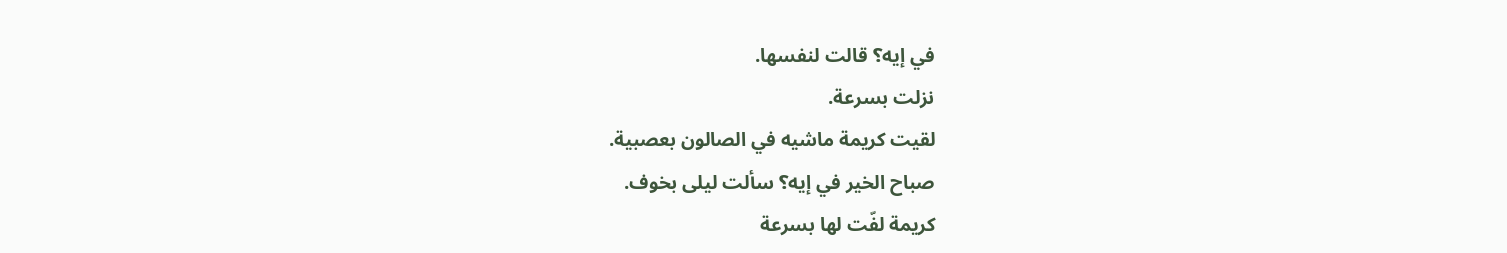في إيه؟ قالت لنفسها.
نزلت بسرعة.
لقيت كريمة ماشيه في الصالون بعصبية.
صباح الخير في إيه؟ سألت ليلى بخوف.
كريمة لفّت لها بسرعة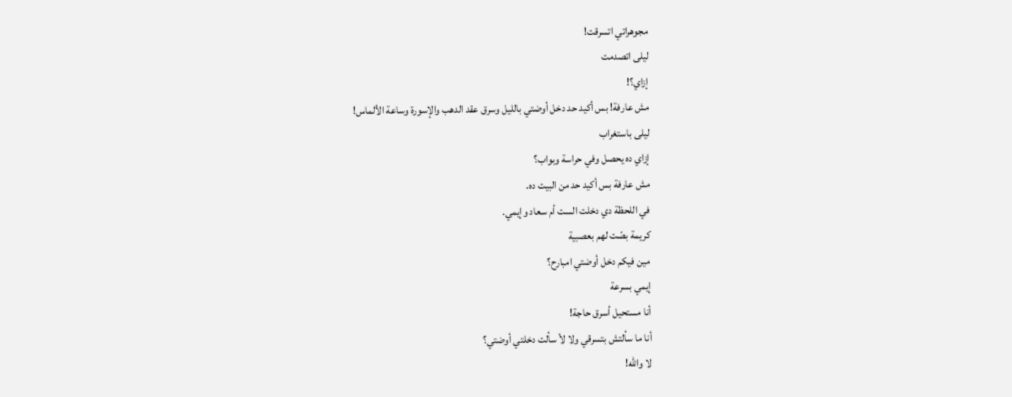مجوهراتي اتسرقت!
ليلى اتصدمت
إزاي؟!
مش عارفة! بس أكيد حد دخل أوضتي بالليل وسرق عقد الدهب والإسورة وساعة الألماس!
ليلى باستغراب
إزاي ده يحصل وفي حراسة وبواب؟
مش عارفة بس أكيد حد من البيت ده.
في اللحظة دي دخلت الست أم سعاد وإيمي.
كريمة بصّت لهم بعصبية
مين فيكم دخل أوضتي امبارح؟
إيمي بسرعة
أنا مستحيل أسرق حاجة!
أنا ما سألتش بتسرقي ولا لأ سألت دخلتي أوضتي؟
لا والله!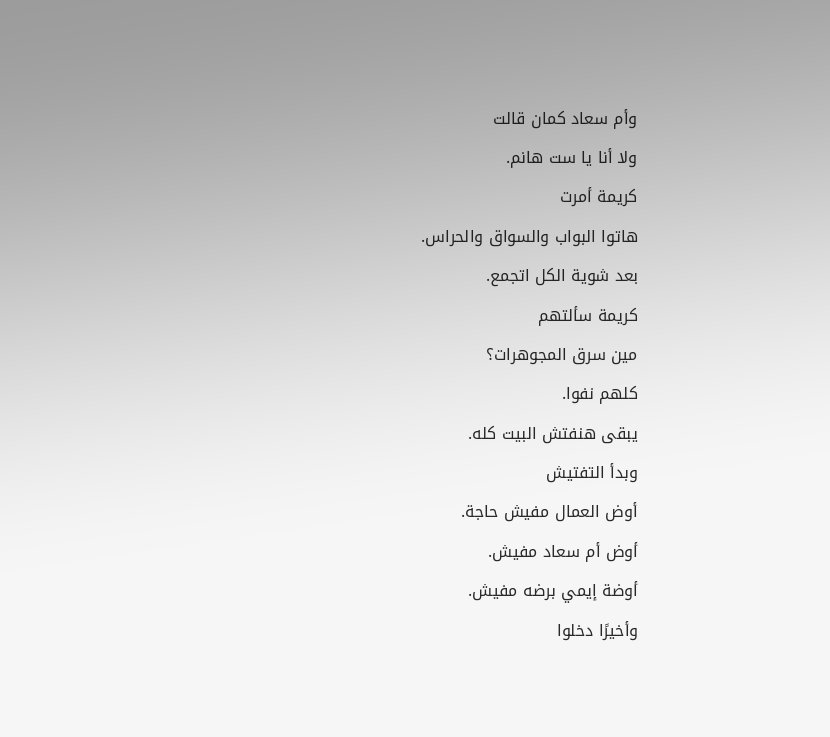وأم سعاد كمان قالت
ولا أنا يا ست هانم.
كريمة أمرت
هاتوا البواب والسواق والحراس.
بعد شوية الكل اتجمع.
كريمة سألتهم
مين سرق المجوهرات؟
كلهم نفوا.
يبقى هنفتش البيت كله.
وبدأ التفتيش
أوض العمال مفيش حاجة.
أوض أم سعاد مفيش.
أوضة إيمي برضه مفيش.
وأخيرًا دخلوا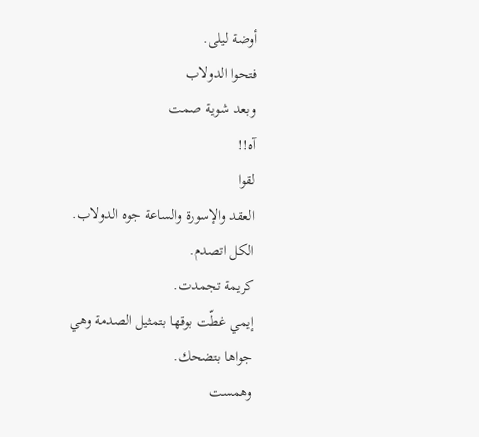أوضة ليلى.
فتحوا الدولاب
وبعد شوية صمت
آه!!
لقوا
العقد والإسورة والساعة جوه الدولاب.
الكل اتصدم.
كريمة تجمدت.
إيمي غطّت بوقها بتمثيل الصدمة وهي جواها بتضحك.
وهمست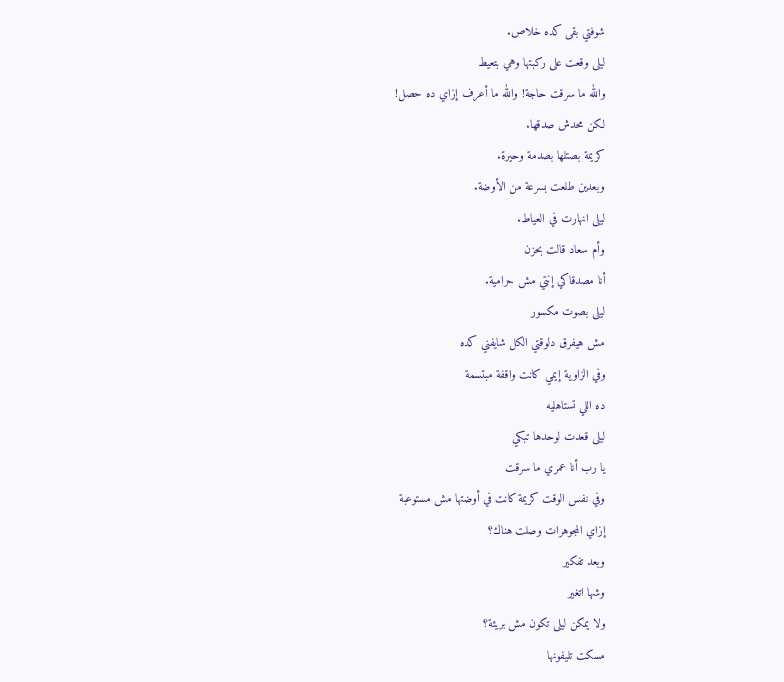شوفتي بقى كده خلاص.
ليلى وقعت على ركبتها وهي بتعيط
والله ما سرقت حاجة! والله ما أعرف إزاي ده حصل!
لكن محدش صدقها.
كريمة بصتلها بصدمة وحيرة.
وبعدين طلعت بسرعة من الأوضة.
ليلى انهارت في العياط.
وأم سعاد قالت بحزن
أنا مصدقاكي إنتي مش حرامية.
ليلى بصوت مكسور
مش هيفرق دلوقتي الكل شايفني كده
وفي الزاوية إيمي كانت واقفة مبتسمة
ده اللي تستاهليه
ليلى قعدت لوحدها تبكي
يا رب أنا عمري ما سرقت
وفي نفس الوقت كريمة كانت في أوضتها مش مستوعبة
إزاي المجوهرات وصلت هناك؟
وبعد تفكير
وشها اتغير
ولا يمكن ليلى تكون مش بريئة؟
مسكت تليفونها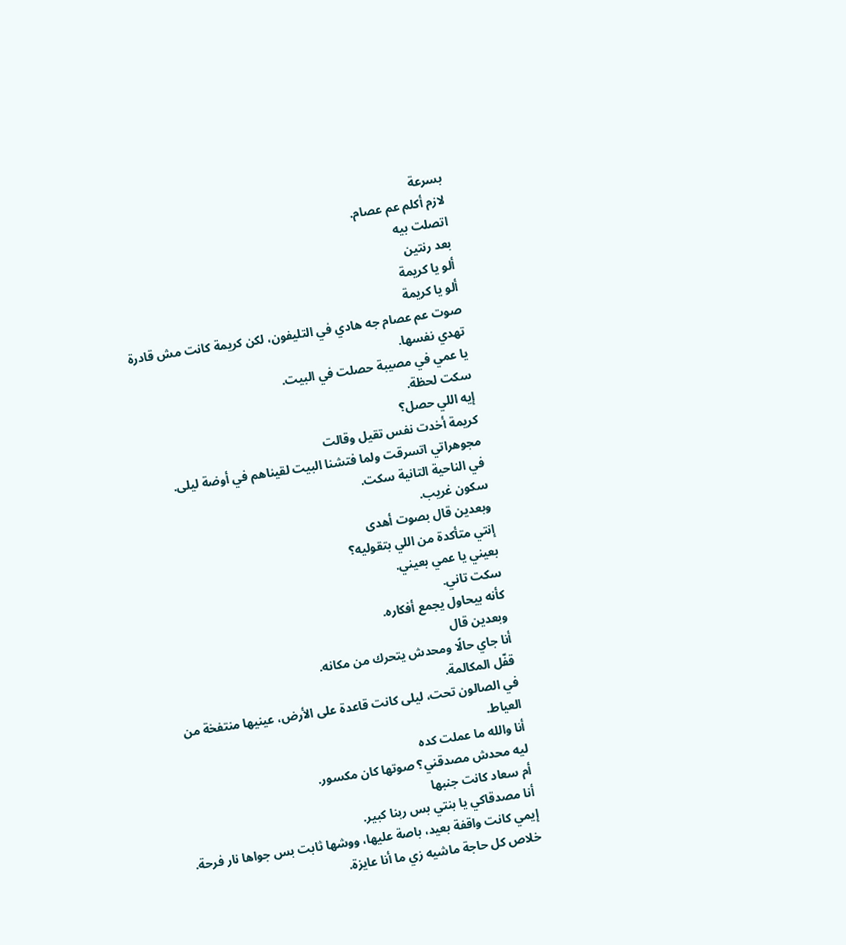بسرعة
لازم أكلم عم عصام.
اتصلت بيه
بعد رنتين
ألو يا كريمة
ألو يا كريمة
صوت عم عصام جه هادي في التليفون، لكن كريمة كانت مش قادرة تهدي نفسها.
يا عمي في مصيبة حصلت في البيت.
سكت لحظة.
إيه اللي حصل؟
كريمة أخدت نفس تقيل وقالت
مجوهراتي اتسرقت ولما فتشنا البيت لقيناهم في أوضة ليلى.
في الناحية التانية سكت.
سكون غريب.
وبعدين قال بصوت أهدى
إنتي متأكدة من اللي بتقوليه؟
بعيني يا عمي بعيني.
سكت تاني.
كأنه بيحاول يجمع أفكاره.
وبعدين قال
أنا جاي حالًا ومحدش يتحرك من مكانه.
قفّل المكالمة.
في الصالون تحت، ليلى كانت قاعدة على الأرض، عينيها منتفخة من العياط.
أنا والله ما عملت كده
ليه محدش مصدقني؟ صوتها كان مكسور.
أم سعاد كانت جنبها
أنا مصدقاكي يا بنتي بس ربنا كبير.
إيمي كانت واقفة بعيد، باصة عليها، ووشها ثابت بس جواها نار فرحة.
خلاص كل حاجة ماشيه زي ما أنا عايزة.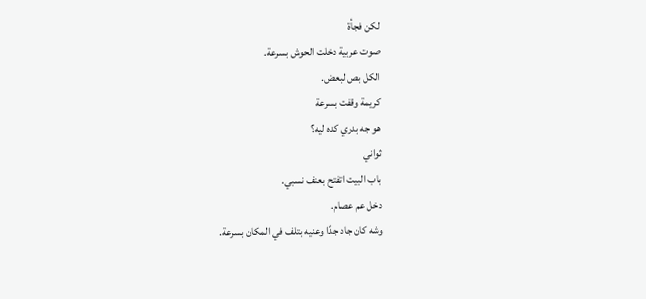لكن فجأة
صوت عربية دخلت الحوش بسرعة.
الكل بص لبعض.
كريمة وقفت بسرعة
هو جه بدري كده ليه؟
ثواني
باب البيت اتفتح بعنف نسبي.
دخل عم عصام.
وشه كان جاد جدًا وعنيه بتلف في المكان بسرعة.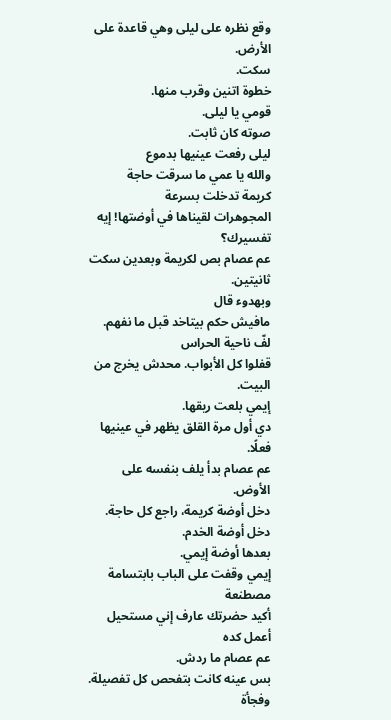وقع نظره على ليلى وهي قاعدة على الأرض.
سكت.
خطوة اتنين وقرب منها.
قومي يا ليلى.
صوته كان ثابت.
ليلى رفعت عينيها بدموع
والله يا عمي ما سرقت حاجة
كريمة تدخلت بسرعة
المجوهرات لقيناها في أوضتها! إيه تفسيرك؟
عم عصام بص لكريمة وبعدين سكت ثانيتين.
وبهدوء قال
مافيش حكم بيتاخد قبل ما نفهم.
لفّ ناحية الحراس
قفلوا كل الأبواب. محدش يخرج من البيت.
إيمي بلعت ريقها.
دي أول مرة القلق يظهر في عينيها فعلًا.
عم عصام بدأ يلف بنفسه على الأوض.
دخل أوضة كريمة، راجع كل حاجة.
دخل أوضة الخدم.
بعدها أوضة إيمي.
إيمي وقفت على الباب بابتسامة مصطنعة
أكيد حضرتك عارف إني مستحيل أعمل كده
عم عصام ما ردش.
بس عينه كانت بتفحص كل تفصيلة.
وفجأة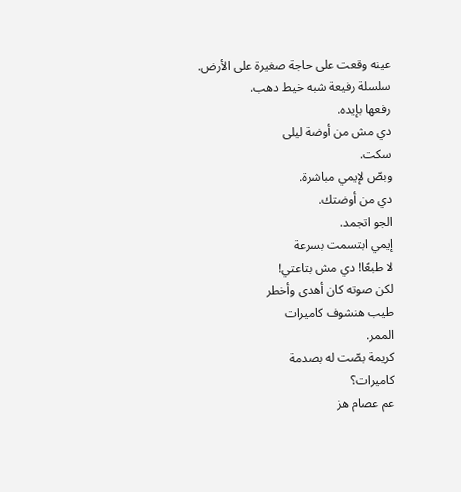عينه وقعت على حاجة صغيرة على الأرض.
سلسلة رفيعة شبه خيط دهب.
رفعها بإيده.
دي مش من أوضة ليلى
سكت.
وبصّ لإيمي مباشرة.
دي من أوضتك.
الجو اتجمد.
إيمي ابتسمت بسرعة
لا طبعًا! دي مش بتاعتي!
لكن صوته كان أهدى وأخطر
طيب هنشوف كاميرات
الممر.
كريمة بصّت له بصدمة
كاميرات؟
عم عصام هز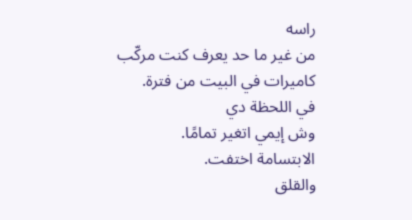راسه
من غير ما حد يعرف كنت مركّب كاميرات في البيت من فترة.
في اللحظة دي
وش إيمي اتغير تمامًا.
الابتسامة اختفت.
والقلق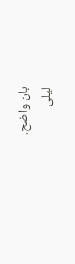بان واضح.
ليلى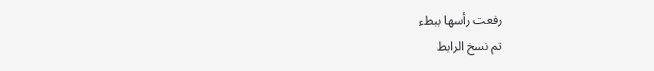رفعت رأسها ببطء
تم نسخ الرابط